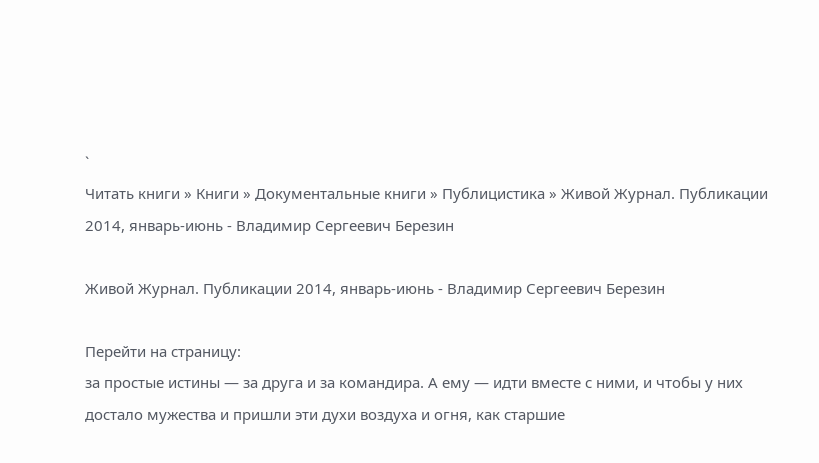`
Читать книги » Книги » Документальные книги » Публицистика » Живой Журнал. Публикации 2014, январь-июнь - Владимир Сергеевич Березин

Живой Журнал. Публикации 2014, январь-июнь - Владимир Сергеевич Березин

Перейти на страницу:
за простые истины — за друга и за командира. А ему — идти вместе с ними, и чтобы у них достало мужества и пришли эти духи воздуха и огня, как старшие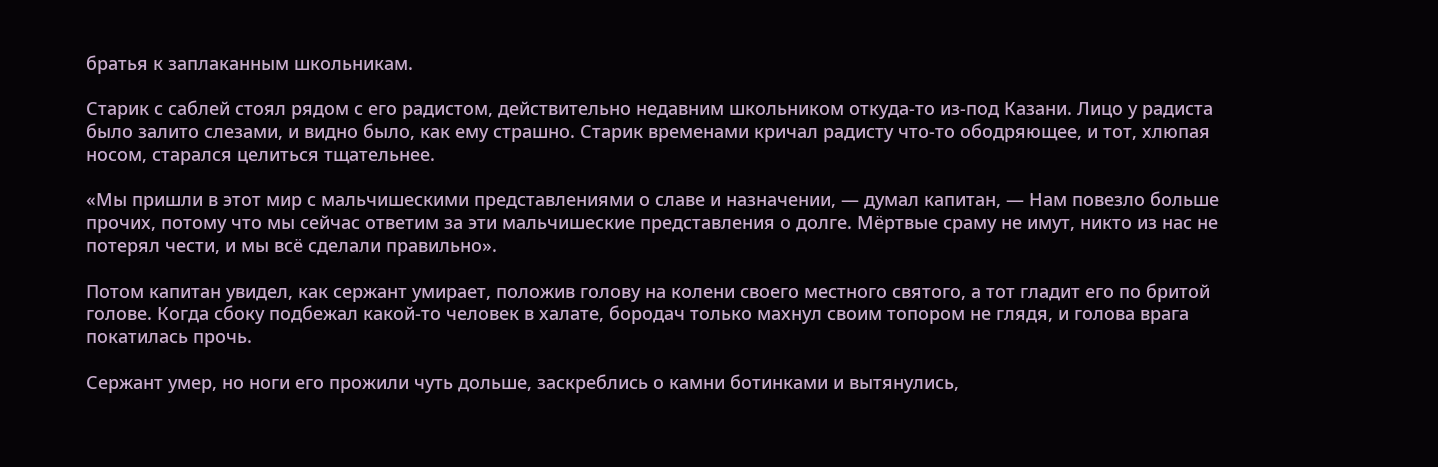братья к заплаканным школьникам.

Старик с саблей стоял рядом с его радистом, действительно недавним школьником откуда-то из-под Казани. Лицо у радиста было залито слезами, и видно было, как ему страшно. Старик временами кричал радисту что-то ободряющее, и тот, хлюпая носом, старался целиться тщательнее.

«Мы пришли в этот мир с мальчишескими представлениями о славе и назначении, — думал капитан, — Нам повезло больше прочих, потому что мы сейчас ответим за эти мальчишеские представления о долге. Мёртвые сраму не имут, никто из нас не потерял чести, и мы всё сделали правильно».

Потом капитан увидел, как сержант умирает, положив голову на колени своего местного святого, а тот гладит его по бритой голове. Когда сбоку подбежал какой-то человек в халате, бородач только махнул своим топором не глядя, и голова врага покатилась прочь.

Сержант умер, но ноги его прожили чуть дольше, заскреблись о камни ботинками и вытянулись,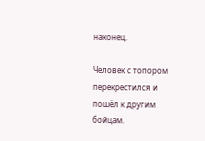наконец.

Человек с топором перекрестился и пошёл к другим бойцам.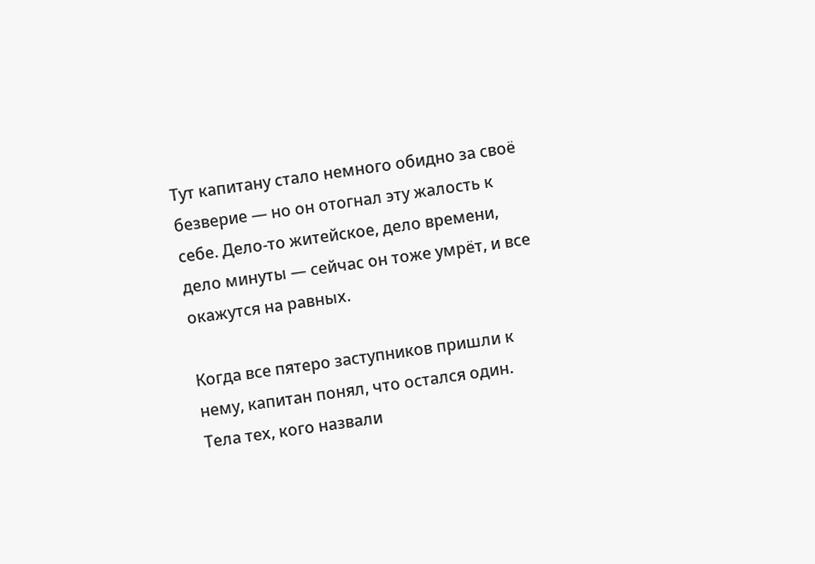Тут капитану стало немного обидно за своё безверие — но он отогнал эту жалость к себе. Дело-то житейское, дело времени, дело минуты — сейчас он тоже умрёт, и все окажутся на равных.

Когда все пятеро заступников пришли к нему, капитан понял, что остался один. Тела тех, кого назвали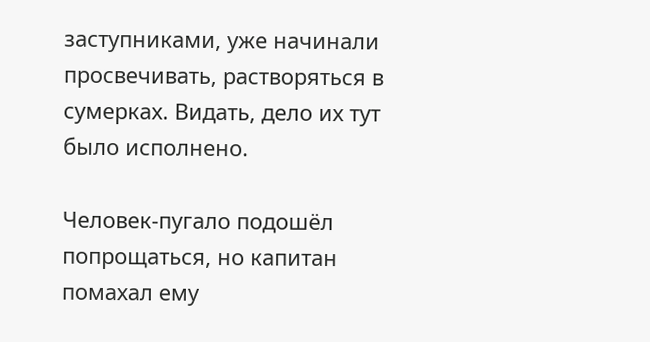заступниками, уже начинали просвечивать, растворяться в сумерках. Видать, дело их тут было исполнено.

Человек-пугало подошёл попрощаться, но капитан помахал ему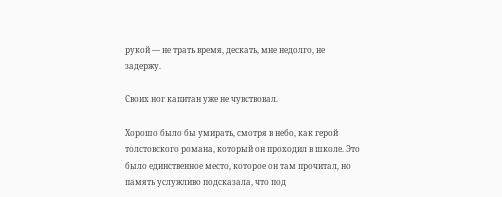рукой — не трать время, дескать, мне недолго, не задержу.

Своих ног капитан уже не чувствовал.

Хорошо было бы умирать, смотря в небо, как герой толстовского романа, который он проходил в школе. Это было единственное место, которое он там прочитал, но память услужливо подсказала, что под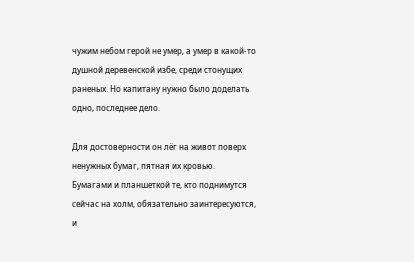чужим небом герой не умер, а умер в какой-то душной деревенской избе, среди стонущих раненых. Но капитану нужно было доделать одно, последнее дело.

Для достоверности он лёг на живот поверх ненужных бумаг, пятная их кровью. Бумагами и планшеткой те, кто поднимутся сейчас на холм, обязательно заинтересуются, и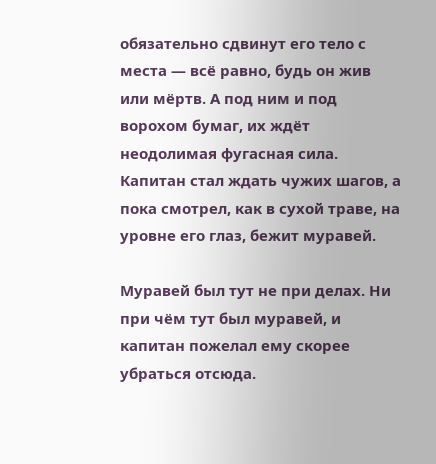обязательно сдвинут его тело с места — всё равно, будь он жив или мёртв. А под ним и под ворохом бумаг, их ждёт неодолимая фугасная сила. Капитан стал ждать чужих шагов, а пока смотрел, как в сухой траве, на уровне его глаз, бежит муравей.

Муравей был тут не при делах. Ни при чём тут был муравей, и капитан пожелал ему скорее убраться отсюда.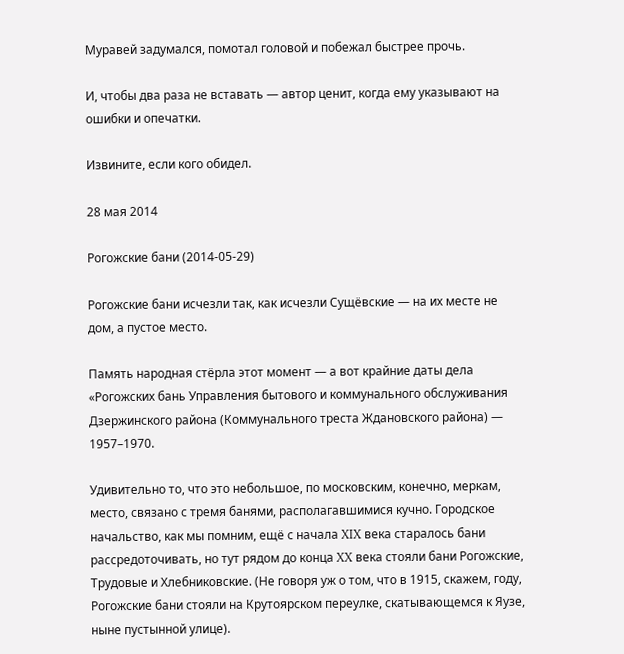Муравей задумался, помотал головой и побежал быстрее прочь.

И, чтобы два раза не вставать — автор ценит, когда ему указывают на ошибки и опечатки.

Извините, если кого обидел.

28 мая 2014

Рогожские бани (2014-05-29)

Рогожские бани исчезли так, как исчезли Сущёвские — на их месте не дом, а пустое место.

Память народная стёрла этот момент — а вот крайние даты дела «Рогожских бань Управления бытового и коммунального обслуживания Дзержинского района (Коммунального треста Ждановского района) — 1957–1970.

Удивительно то, что это небольшое, по московским, конечно, меркам, место, связано с тремя банями, располагавшимися кучно. Городское начальство, как мы помним, ещё с начала XIX века старалось бани рассредоточивать, но тут рядом до конца XX века стояли бани Рогожские, Трудовые и Хлебниковские. (Не говоря уж о том, что в 1915, скажем, году, Рогожские бани стояли на Крутоярском переулке, скатывающемся к Яузе, ныне пустынной улице).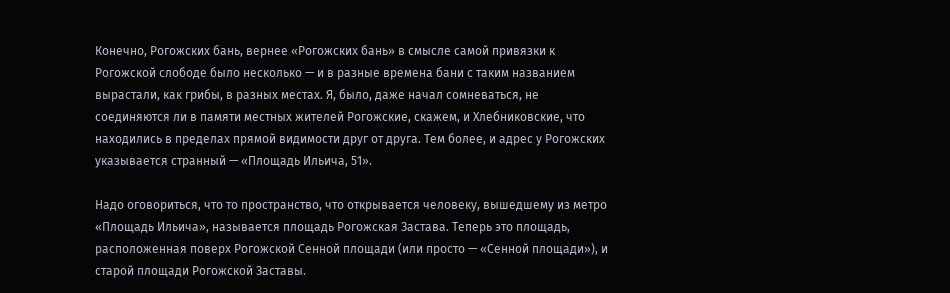Конечно, Рогожских бань, вернее «Рогожских бань» в смысле самой привязки к Рогожской слободе было несколько — и в разные времена бани с таким названием вырастали, как грибы, в разных местах. Я, было, даже начал сомневаться, не соединяются ли в памяти местных жителей Рогожские, скажем, и Хлебниковские, что находились в пределах прямой видимости друг от друга. Тем более, и адрес у Рогожских указывается странный — «Площадь Ильича, 51».

Надо оговориться, что то пространство, что открывается человеку, вышедшему из метро «Площадь Ильича», называется площадь Рогожская Застава. Теперь это площадь, расположенная поверх Рогожской Сенной площади (или просто — «Сенной площади»), и старой площади Рогожской Заставы.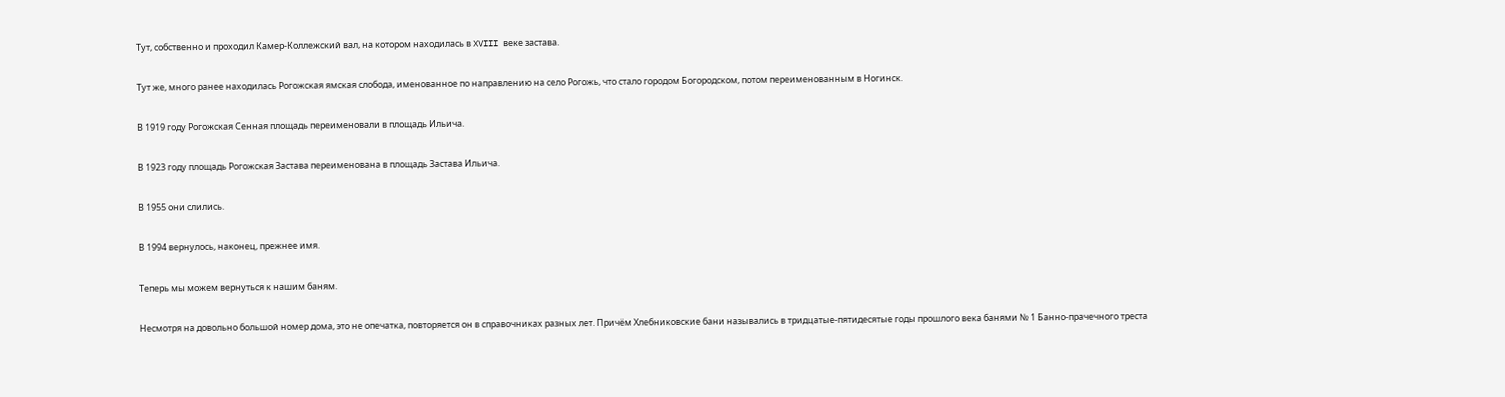Тут, собственно и проходил Камер-Коллежский вал, на котором находилась в XVIII веке застава.

Тут же, много ранее находилась Рогожская ямская слобода, именованное по направлению на село Рогожь, что стало городом Богородском, потом переименованным в Ногинск.

В 1919 году Рогожская Сенная площадь переименовали в площадь Ильича.

В 1923 году площадь Рогожская Застава переименована в площадь Застава Ильича.

В 1955 они слились.

В 1994 вернулось, наконец, прежнее имя.

Теперь мы можем вернуться к нашим баням.

Несмотря на довольно большой номер дома, это не опечатка, повторяется он в справочниках разных лет. Причём Хлебниковские бани назывались в тридцатые-пятидесятые годы прошлого века банями № 1 Банно-прачечного треста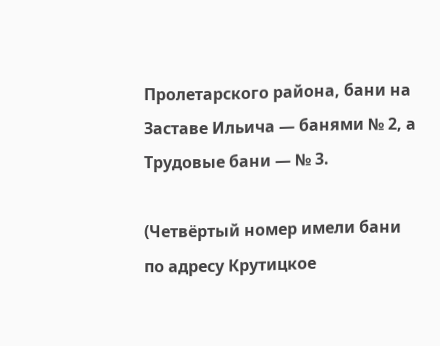Пролетарского района, бани на Заставе Ильича — банями № 2, а Трудовые бани — № 3.

(Четвёртый номер имели бани по адресу Крутицкое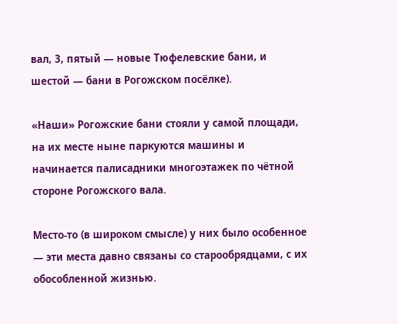вал, 3, пятый — новые Тюфелевские бани, и шестой — бани в Рогожском посёлке).

«Наши» Рогожские бани стояли у самой площади, на их месте ныне паркуются машины и начинается палисадники многоэтажек по чётной стороне Рогожского вала.

Место-то (в широком смысле) у них было особенное — эти места давно связаны со старообрядцами, с их обособленной жизнью.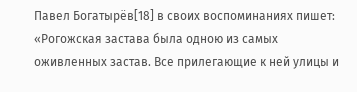Павел Богатырёв[18] в своих воспоминаниях пишет: «Рогожская застава была одною из самых оживленных застав. Все прилегающие к ней улицы и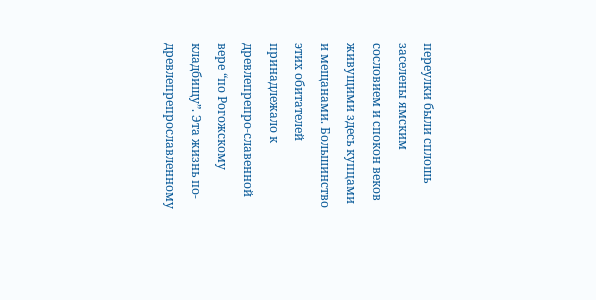переулки были сплошь заселены ямским сословием и спокон веков живущими здесь купцами и мещанами. Большинство этих обитателей принадлежало к древлепрепро-славенной вере “по Рогожскому кладбищу”. Эта жизнь по-древлепрепрославленному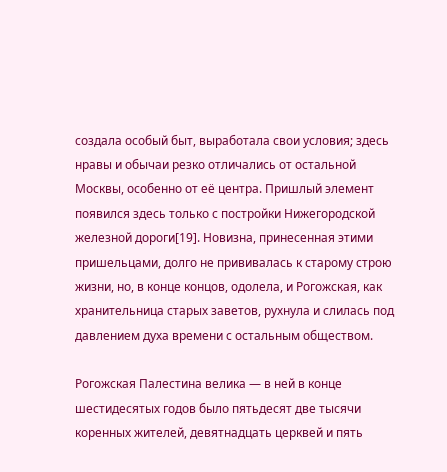создала особый быт, выработала свои условия; здесь нравы и обычаи резко отличались от остальной Москвы, особенно от её центра. Пришлый элемент появился здесь только с постройки Нижегородской железной дороги[19]. Новизна, принесенная этими пришельцами, долго не прививалась к старому строю жизни, но, в конце концов, одолела, и Рогожская, как хранительница старых заветов, рухнула и слилась под давлением духа времени с остальным обществом.

Рогожская Палестина велика — в ней в конце шестидесятых годов было пятьдесят две тысячи коренных жителей, девятнадцать церквей и пять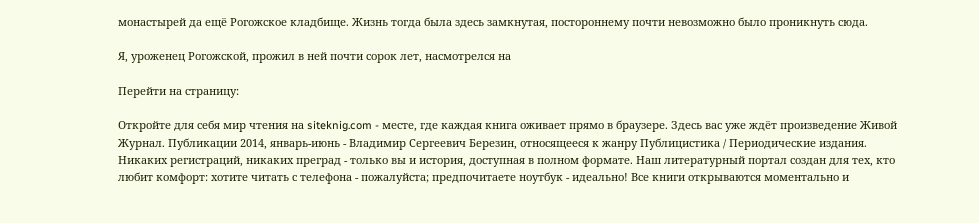монастырей да ещё Рогожское кладбище. Жизнь тогда была здесь замкнутая, постороннему почти невозможно было проникнуть сюда.

Я, уроженец Рогожской, прожил в ней почти сорок лет, насмотрелся на

Перейти на страницу:

Откройте для себя мир чтения на siteknig.com - месте, где каждая книга оживает прямо в браузере. Здесь вас уже ждёт произведение Живой Журнал. Публикации 2014, январь-июнь - Владимир Сергеевич Березин, относящееся к жанру Публицистика / Периодические издания. Никаких регистраций, никаких преград - только вы и история, доступная в полном формате. Наш литературный портал создан для тех, кто любит комфорт: хотите читать с телефона - пожалуйста; предпочитаете ноутбук - идеально! Все книги открываются моментально и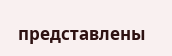представлены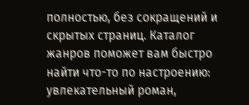полностью, без сокращений и скрытых страниц. Каталог жанров поможет вам быстро найти что-то по настроению: увлекательный роман,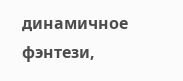динамичное фэнтези,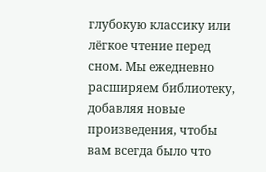глубокую классику или лёгкое чтение перед сном. Мы ежедневно расширяем библиотеку, добавляя новые произведения, чтобы вам всегда было что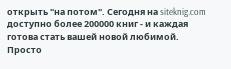открыть "на потом". Сегодня на siteknig.com доступно более 200000 книг - и каждая готова стать вашей новой любимой. Просто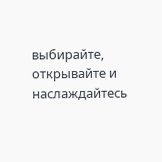выбирайте, открывайте и наслаждайтесь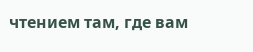чтением там, где вам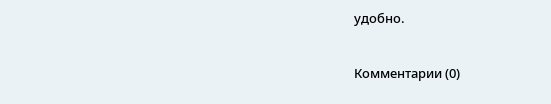удобно.

Комментарии (0)